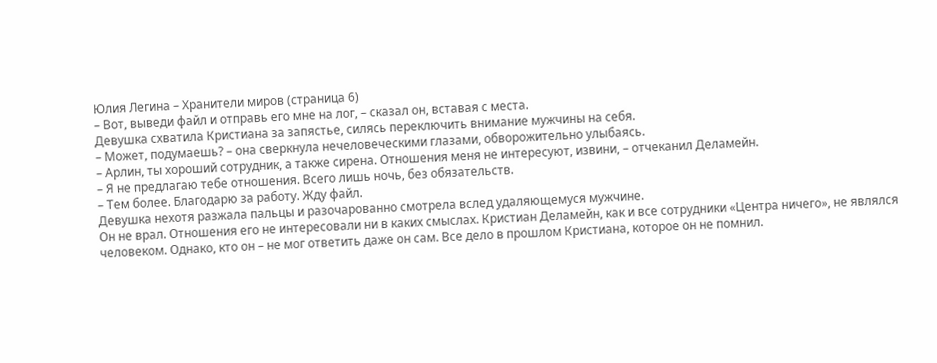Юлия Легина – Хранители миров (страница 6)
– Вот, выведи файл и отправь его мне на лог, – сказал он, вставая с места.
Девушка схватила Кристиана за запястье, силясь переключить внимание мужчины на себя.
– Может, подумаешь? – она сверкнула нечеловеческими глазами, обворожительно улыбаясь.
– Арлин, ты хороший сотрудник, а также сирена. Отношения меня не интересуют, извини, – отчеканил Деламейн.
– Я не предлагаю тебе отношения. Всего лишь ночь, без обязательств.
– Тем более. Благодарю за работу. Жду файл.
Девушка нехотя разжала пальцы и разочарованно смотрела вслед удаляющемуся мужчине.
Он не врал. Отношения его не интересовали ни в каких смыслах. Кристиан Деламейн, как и все сотрудники «Центра ничего», не являлся человеком. Однако, кто он – не мог ответить даже он сам. Все дело в прошлом Кристиана, которое он не помнил.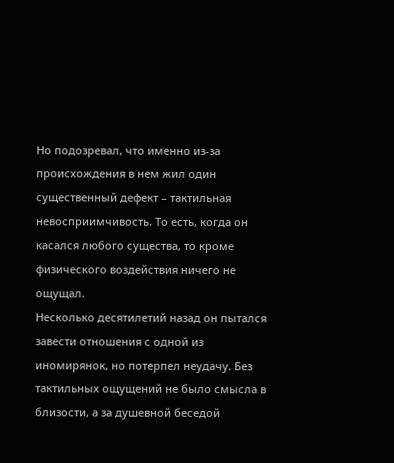Но подозревал, что именно из-за происхождения в нем жил один существенный дефект – тактильная невосприимчивость. То есть, когда он касался любого существа, то кроме физического воздействия ничего не ощущал.
Несколько десятилетий назад он пытался завести отношения с одной из иномирянок, но потерпел неудачу. Без тактильных ощущений не было смысла в близости, а за душевной беседой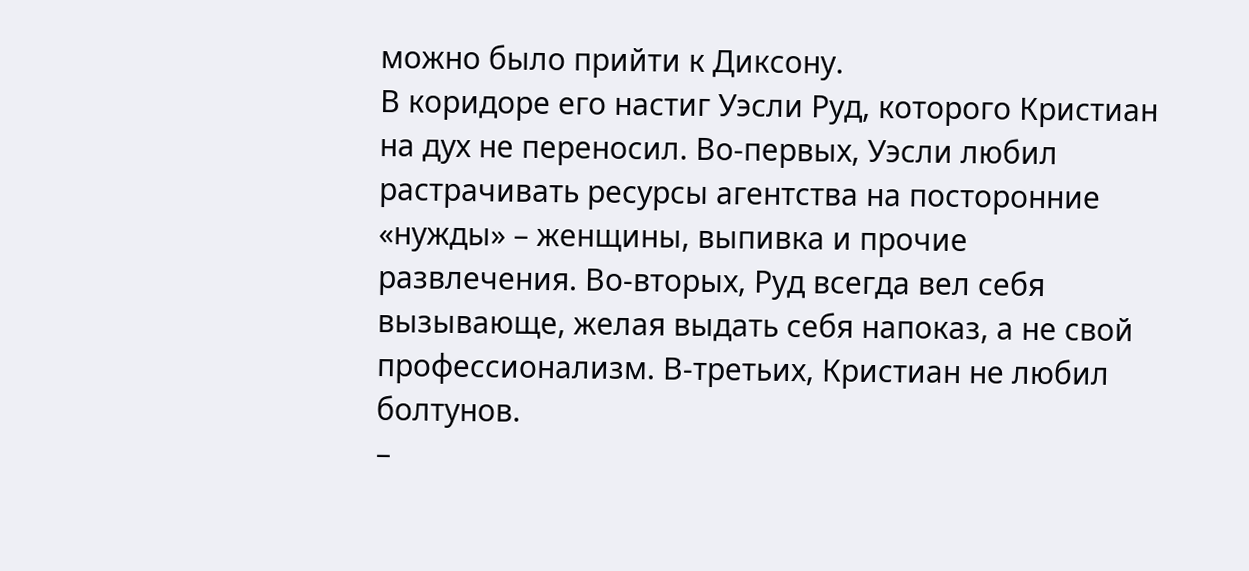можно было прийти к Диксону.
В коридоре его настиг Уэсли Руд, которого Кристиан на дух не переносил. Во-первых, Уэсли любил растрачивать ресурсы агентства на посторонние «нужды» – женщины, выпивка и прочие развлечения. Во-вторых, Руд всегда вел себя вызывающе, желая выдать себя напоказ, а не свой профессионализм. В-третьих, Кристиан не любил болтунов.
–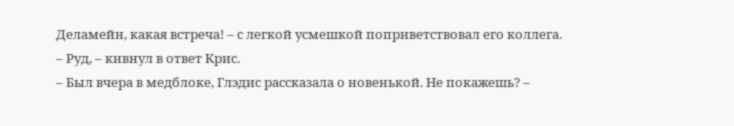Деламейн, какая встреча! – с легкой усмешкой поприветствовал его коллега.
– Руд, – кивнул в ответ Крис.
– Был вчера в медблоке, Глэдис рассказала о новенькой. Не покажешь? –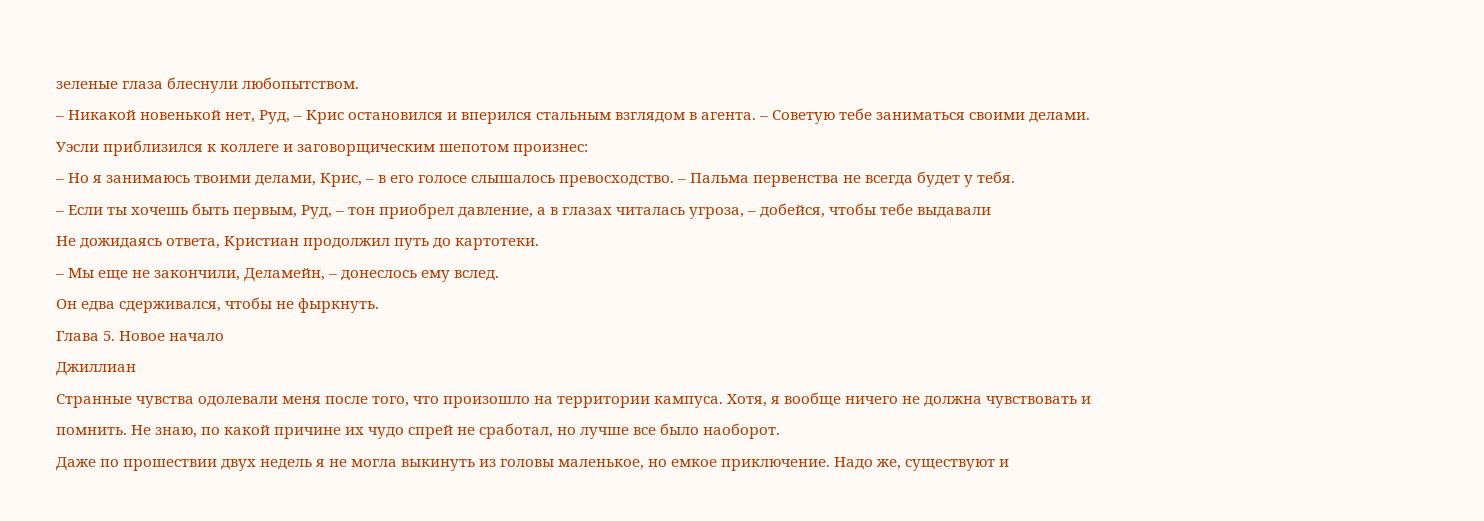зеленые глаза блеснули любопытством.
– Никакой новенькой нет, Руд, – Крис остановился и вперился стальным взглядом в агента. – Советую тебе заниматься своими делами.
Уэсли приблизился к коллеге и заговорщическим шепотом произнес:
– Но я занимаюсь твоими делами, Крис, – в его голосе слышалось превосходство. – Пальма первенства не всегда будет у тебя.
– Если ты хочешь быть первым, Руд, – тон приобрел давление, а в глазах читалась угроза, – добейся, чтобы тебе выдавали
Не дожидаясь ответа, Кристиан продолжил путь до картотеки.
– Мы еще не закончили, Деламейн, – донеслось ему вслед.
Он едва сдерживался, чтобы не фыркнуть.
Глава 5. Новое начало
Джиллиан
Странные чувства одолевали меня после того, что произошло на территории кампуса. Хотя, я вообще ничего не должна чувствовать и помнить. Не знаю, по какой причине их чудо спрей не сработал, но лучше все было наоборот.
Даже по прошествии двух недель я не могла выкинуть из головы маленькое, но емкое приключение. Надо же, существуют и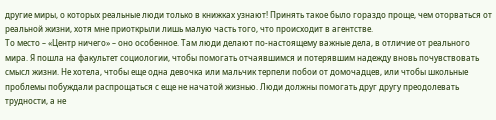другие миры, о которых реальные люди только в книжках узнают! Принять такое было гораздо проще, чем оторваться от реальной жизни, хотя мне приоткрыли лишь малую часть того, что происходит в агентстве.
То место – «Центр ничего» – оно особенное. Там люди делают по-настоящему важные дела, в отличие от реального мира. Я пошла на факультет социологии, чтобы помогать отчаявшимся и потерявшим надежду вновь почувствовать смысл жизни. Не хотела, чтобы еще одна девочка или мальчик терпели побои от домочадцев, или чтобы школьные проблемы побуждали распрощаться с еще не начатой жизнью. Люди должны помогать друг другу преодолевать трудности, а не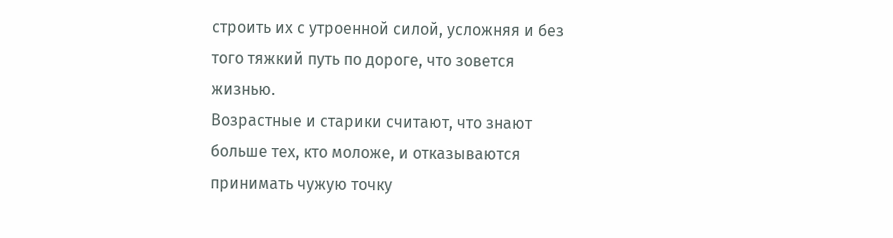строить их с утроенной силой, усложняя и без того тяжкий путь по дороге, что зовется жизнью.
Возрастные и старики считают, что знают больше тех, кто моложе, и отказываются принимать чужую точку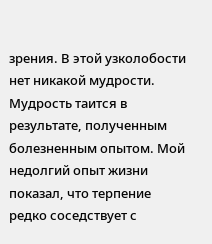зрения. В этой узколобости нет никакой мудрости. Мудрость таится в результате, полученным болезненным опытом. Мой недолгий опыт жизни показал, что терпение редко соседствует с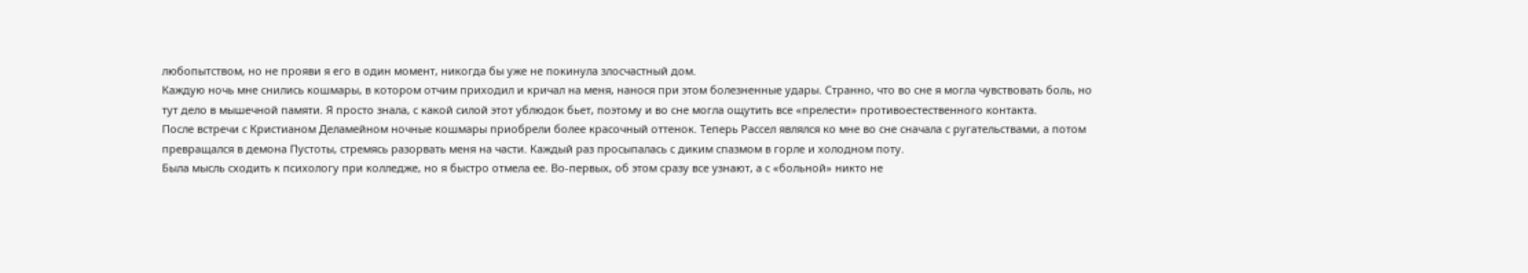любопытством, но не прояви я его в один момент, никогда бы уже не покинула злосчастный дом.
Каждую ночь мне снились кошмары, в котором отчим приходил и кричал на меня, нанося при этом болезненные удары. Странно, что во сне я могла чувствовать боль, но тут дело в мышечной памяти. Я просто знала, с какой силой этот ублюдок бьет, поэтому и во сне могла ощутить все «прелести» противоестественного контакта.
После встречи с Кристианом Деламейном ночные кошмары приобрели более красочный оттенок. Теперь Рассел являлся ко мне во сне сначала с ругательствами, а потом превращался в демона Пустоты, стремясь разорвать меня на части. Каждый раз просыпалась с диким спазмом в горле и холодном поту.
Была мысль сходить к психологу при колледже, но я быстро отмела ее. Во-первых, об этом сразу все узнают, а с «больной» никто не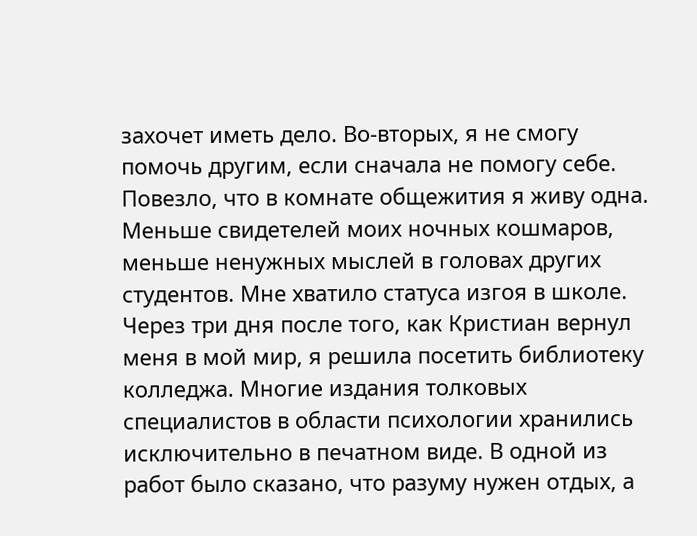захочет иметь дело. Во-вторых, я не смогу помочь другим, если сначала не помогу себе.
Повезло, что в комнате общежития я живу одна. Меньше свидетелей моих ночных кошмаров, меньше ненужных мыслей в головах других студентов. Мне хватило статуса изгоя в школе.
Через три дня после того, как Кристиан вернул меня в мой мир, я решила посетить библиотеку колледжа. Многие издания толковых специалистов в области психологии хранились исключительно в печатном виде. В одной из работ было сказано, что разуму нужен отдых, а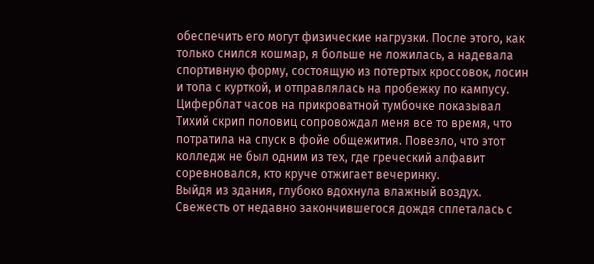обеспечить его могут физические нагрузки. После этого, как только снился кошмар, я больше не ложилась, а надевала спортивную форму, состоящую из потертых кроссовок, лосин и топа с курткой, и отправлялась на пробежку по кампусу.
Циферблат часов на прикроватной тумбочке показывал
Тихий скрип половиц сопровождал меня все то время, что потратила на спуск в фойе общежития. Повезло, что этот колледж не был одним из тех, где греческий алфавит соревновался, кто круче отжигает вечеринку.
Выйдя из здания, глубоко вдохнула влажный воздух. Свежесть от недавно закончившегося дождя сплеталась с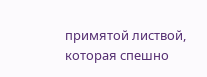примятой листвой, которая спешно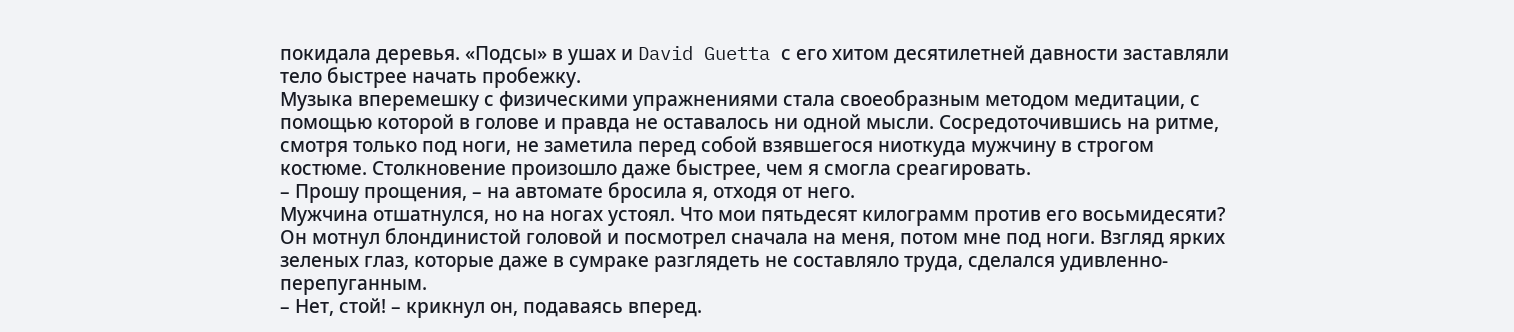покидала деревья. «Подсы» в ушах и David Guetta с его хитом десятилетней давности заставляли тело быстрее начать пробежку.
Музыка вперемешку с физическими упражнениями стала своеобразным методом медитации, с помощью которой в голове и правда не оставалось ни одной мысли. Сосредоточившись на ритме, смотря только под ноги, не заметила перед собой взявшегося ниоткуда мужчину в строгом костюме. Столкновение произошло даже быстрее, чем я смогла среагировать.
– Прошу прощения, – на автомате бросила я, отходя от него.
Мужчина отшатнулся, но на ногах устоял. Что мои пятьдесят килограмм против его восьмидесяти?
Он мотнул блондинистой головой и посмотрел сначала на меня, потом мне под ноги. Взгляд ярких зеленых глаз, которые даже в сумраке разглядеть не составляло труда, сделался удивленно-перепуганным.
– Нет, стой! – крикнул он, подаваясь вперед.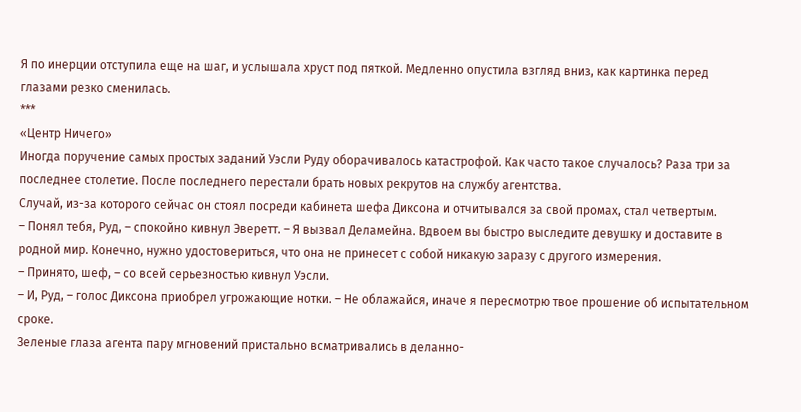Я по инерции отступила еще на шаг, и услышала хруст под пяткой. Медленно опустила взгляд вниз, как картинка перед глазами резко сменилась.
***
«Центр Ничего»
Иногда поручение самых простых заданий Уэсли Руду оборачивалось катастрофой. Как часто такое случалось? Раза три за последнее столетие. После последнего перестали брать новых рекрутов на службу агентства.
Случай, из-за которого сейчас он стоял посреди кабинета шефа Диксона и отчитывался за свой промах, стал четвертым.
– Понял тебя, Руд, – спокойно кивнул Эверетт. – Я вызвал Деламейна. Вдвоем вы быстро выследите девушку и доставите в родной мир. Конечно, нужно удостовериться, что она не принесет с собой никакую заразу с другого измерения.
– Принято, шеф, – со всей серьезностью кивнул Уэсли.
– И, Руд, – голос Диксона приобрел угрожающие нотки. – Не облажайся, иначе я пересмотрю твое прошение об испытательном сроке.
Зеленые глаза агента пару мгновений пристально всматривались в деланно-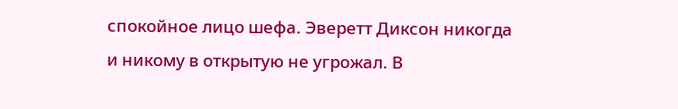спокойное лицо шефа. Эверетт Диксон никогда и никому в открытую не угрожал. В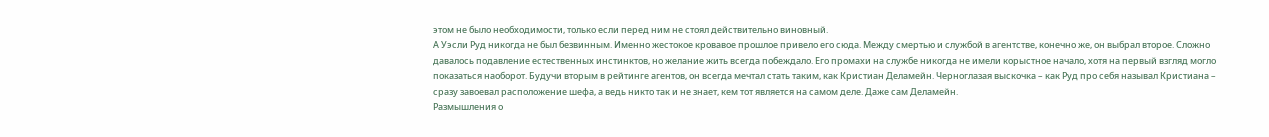этом не было необходимости, только если перед ним не стоял действительно виновный.
А Уэсли Руд никогда не был безвинным. Именно жестокое кровавое прошлое привело его сюда. Между смертью и службой в агентстве, конечно же, он выбрал второе. Сложно давалось подавление естественных инстинктов, но желание жить всегда побеждало. Его промахи на службе никогда не имели корыстное начало, хотя на первый взгляд могло показаться наоборот. Будучи вторым в рейтинге агентов, он всегда мечтал стать таким, как Кристиан Деламейн. Черноглазая выскочка – как Руд про себя называл Кристиана – сразу завоевал расположение шефа, а ведь никто так и не знает, кем тот является на самом деле. Даже сам Деламейн.
Размышления о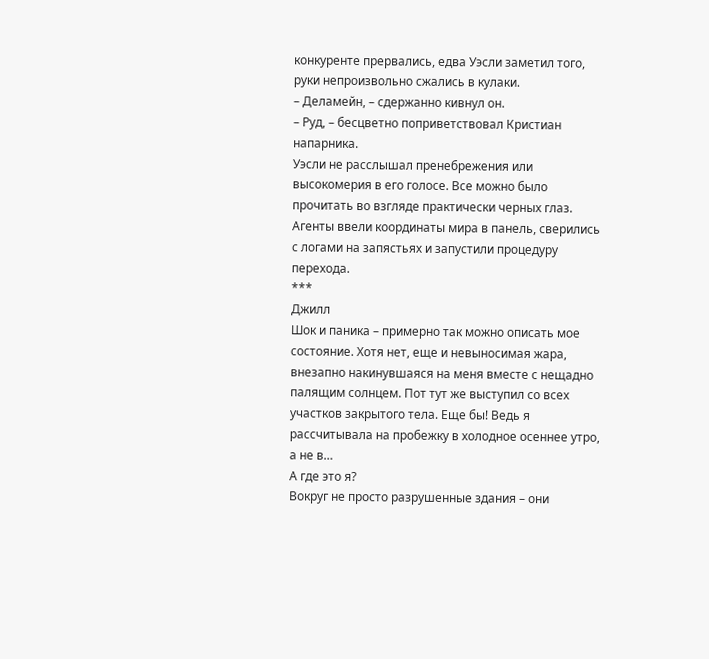конкуренте прервались, едва Уэсли заметил того, руки непроизвольно сжались в кулаки.
– Деламейн, – сдержанно кивнул он.
– Руд, – бесцветно поприветствовал Кристиан напарника.
Уэсли не расслышал пренебрежения или высокомерия в его голосе. Все можно было прочитать во взгляде практически черных глаз.
Агенты ввели координаты мира в панель, сверились с логами на запястьях и запустили процедуру перехода.
***
Джилл
Шок и паника – примерно так можно описать мое состояние. Хотя нет, еще и невыносимая жара, внезапно накинувшаяся на меня вместе с нещадно палящим солнцем. Пот тут же выступил со всех участков закрытого тела. Еще бы! Ведь я рассчитывала на пробежку в холодное осеннее утро, а не в…
А где это я?
Вокруг не просто разрушенные здания – они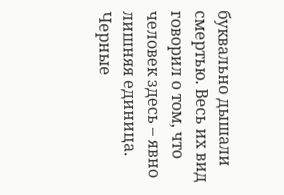буквально дышали смертью. Весь их вид говорил о том, что человек здесь – явно лишняя единица. Черные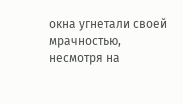окна угнетали своей мрачностью, несмотря на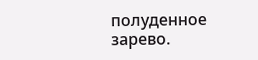полуденное зарево.